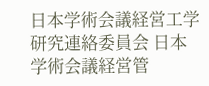日本学術会議経営工学研究連絡委員会 日本学術会議経営管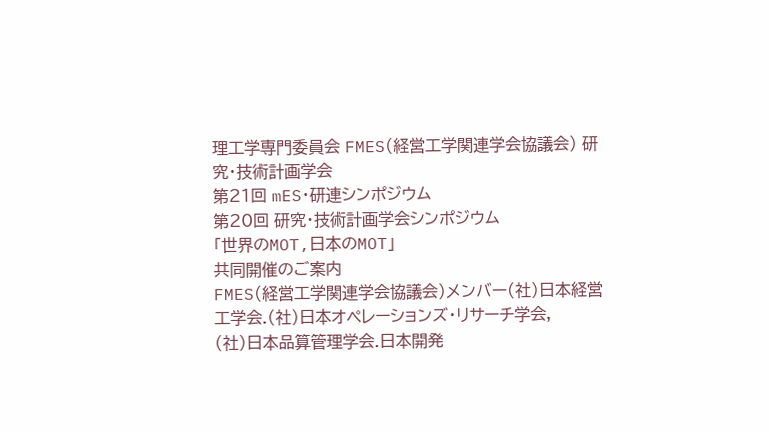理工学専門委員会 FMES(経営工学関連学会協議会) 研究・技術計画学会
第21回 mES・研連シンポジウム
第20回 研究・技術計画学会シンポジウム
「世界のMOT,日本のMOT」
共同開催のご案内
FMES(経営工学関連学会協議会)メンバー(社)日本経営工学会.(社)日本オペレーションズ・リサーチ学会,
(社)日本品算管理学会.日本開発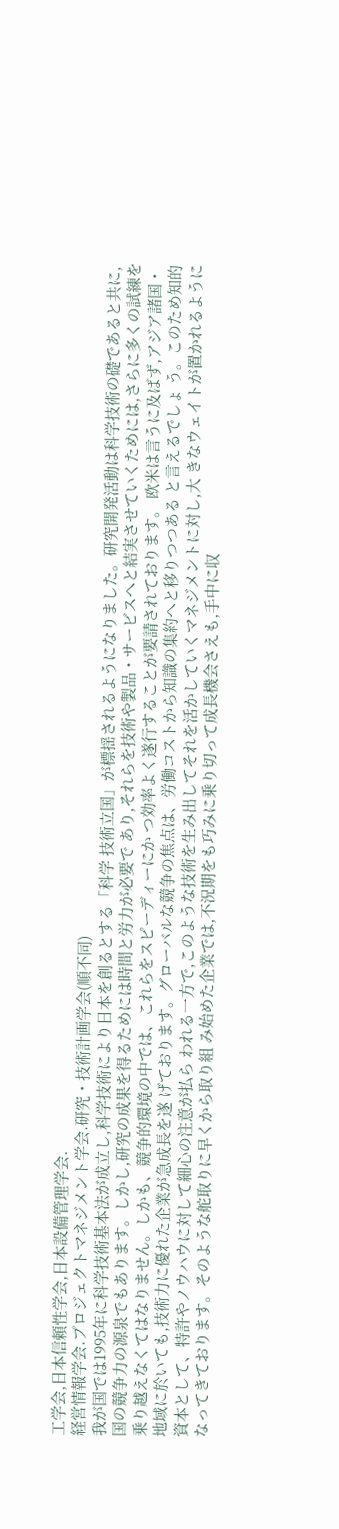工学会,日本信頼性学会,日本設備管理学会.
経営情報学会.プロジェクトマネジメント学会.研究・技術計画学会(順不同)
我が国では1995年に科学技術基本法が成立し,科学技術により日本を創るとする「科学 技術立国」が標揺されるようになりました。研究開発活動は科学技術の礎であると共に, 国の競争力の源泉でもあります。しかし,研究の成果を得るためには時間と労力が必要で あり,それらを技術や製品・サービスへと結実させていくためには,さらに多くの試練を 乗り越えなくてはなりません。しかも、競争的環境の中では、これらをスピーディーにか つ効率よく遂行することが要請されております。 欧米は言うに及ばず,アジア諸国・地域に於いても,技術力に優れた企業が急成長を遂 げております。グローバルな競争の焦点は、労働コストから知識の集約へと移りつつある と言えるでしょ う。このため知的資本として、特許やノウハウに対して細心の注意が払ら われる一方で,このような技術を生み出してそれを活かしていくマネジメントに対し,大 きなウェイトが置かれるようになってきております。そのような舵取りに早くから取り組 み始めた企業では,不況期をも巧みに乗り切って成長機会さえも,手中に収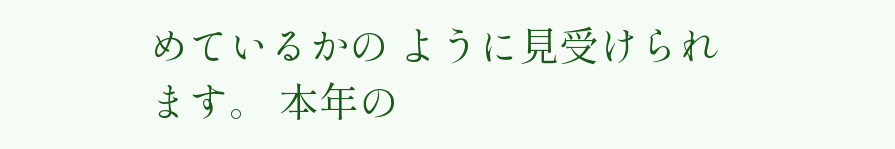めているかの ように見受けられます。 本年の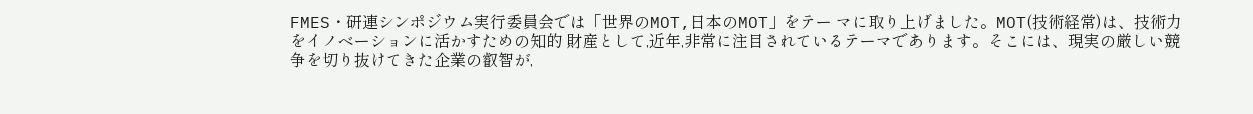FMES・研連シンポジウム実行委員会では「世界のMOT,日本のMOT」をテー マに取り上げました。MOT(技術経常)は、技術力をイノベーションに活かすための知的 財産として,近年,非常に注目されているテーマであります。そこには、現実の厳しい競 争を切り抜けてきた企業の叡智が,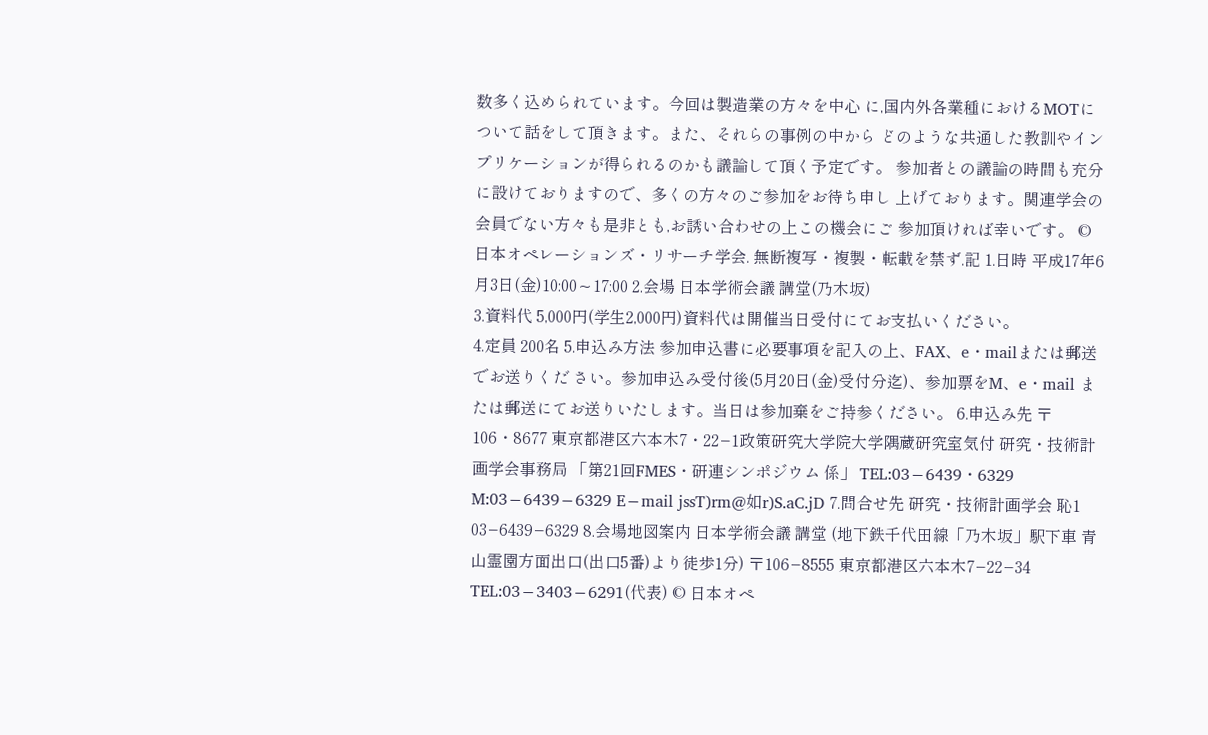数多く込められています。今回は製造業の方々を中心 に,国内外各業種におけるMOTについて話をして頂きます。また、それらの事例の中から どのような共通した教訓やインプリケーションが得られるのかも議論して頂く予定です。 参加者との議論の時間も充分に設けておりますので、多くの方々のご参加をお待ち申し 上げております。関連学会の会員でない方々も是非とも,お誘い合わせの上この機会にご 参加頂ければ幸いです。 © 日本オペレーションズ・リサーチ学会. 無断複写・複製・転載を禁ず.記 1.日時 平成17年6月3日(金)10:00∼17:00 2.会場 日本学術会議 講堂(乃木坂)
3.資料代 5,000円(学生2,000円)資料代は開催当日受付にてお支払いください。
4.定員 200名 5.申込み方法 参加申込書に必要事項を記入の上、FAX、e・mailまたは郵送でお送りくだ さい。参加申込み受付後(5月20日(金)受付分迄)、参加票をM、e・mail または郵送にてお送りいたします。当日は参加棄をご持参ください。 6.申込み先 〒106・8677 東京都港区六本木7・22−1政策研究大学院大学隅蔵研究室気付 研究・技術計画学会事務局 「第21回FMES・研連シンポジウム 係」 TEL:03−6439・6329 M:03−6439−6329 E−mail jssT)rm@如r)S.aC.jD 7.問合せ先 研究・技術計画学会 恥1 03−6439−6329 8.会場地図案内 日本学術会議 講堂 (地下鉄千代田線「乃木坂」駅下車 青山霊園方面出口(出口5番)より徒歩1分) 〒106−8555 東京都港区六本木7−22−34 TEL:03−3403−6291(代表) © 日本オペ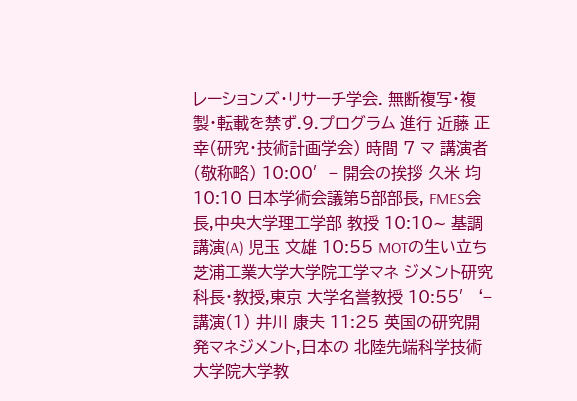レーションズ・リサーチ学会. 無断複写・複製・転載を禁ず.9.プログラム 進行 近藤 正幸(研究・技術計画学会) 時間 7 マ 講演者(敬称略) 10:00′− 開会の挨拶 久米 均 10:10 日本学術会議第5部部長, FMES会長,中央大学理工学部 教授 10:10∼ 基調講演(A) 児玉 文雄 10:55 MOTの生い立ち 芝浦工業大学大学院工学マネ ジメント研究科長・教授,東京 大学名誉教授 10:55′‘− 講演(1) 井川 康夫 11:25 英国の研究開発マネジメント,日本の 北陸先端科学技術大学院大学教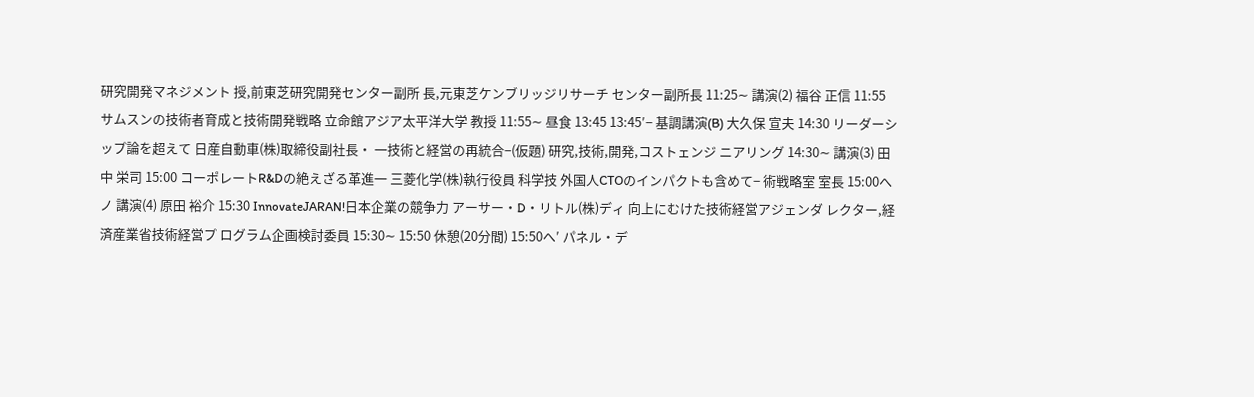研究開発マネジメント 授,前東芝研究開発センター副所 長,元東芝ケンブリッジリサーチ センター副所長 11:25∼ 講演(2) 福谷 正信 11:55 サムスンの技術者育成と技術開発戦略 立命館アジア太平洋大学 教授 11:55∼ 昼食 13:45 13:45′− 基調講演(B) 大久保 宣夫 14:30 リーダーシップ論を超えて 日産自動車(株)取締役副社長・ 一技術と経営の再統合−(仮題) 研究,技術,開発,コストェンジ ニアリング 14:30∼ 講演(3) 田中 栄司 15:00 コーポレートR&Dの絶えざる革進一 三菱化学(株)執行役員 科学技 外国人CTOのインパクトも含めて− 術戦略室 室長 15:00へノ 講演(4) 原田 裕介 15:30 InnovateJARAN!日本企業の競争力 アーサー・D・リトル(株)ディ 向上にむけた技術経営アジェンダ レクター,経済産業省技術経営プ ログラム企画検討委員 15:30∼ 15:50 休憩(20分間) 15:50へ′ パネル・デ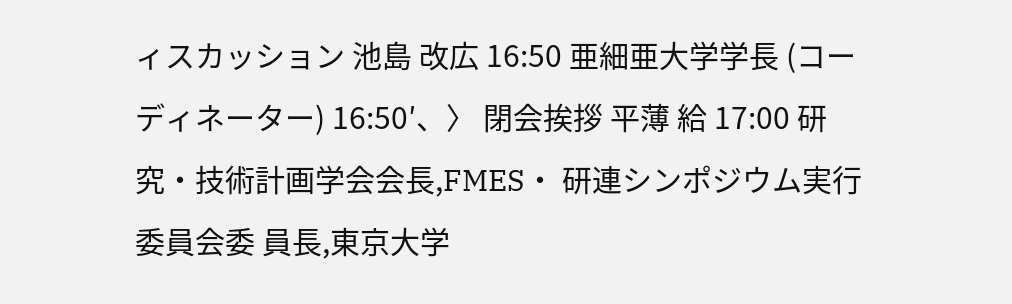ィスカッション 池島 改広 16:50 亜細亜大学学長 (コーディネーター) 16:50′、〉 閉会挨拶 平薄 給 17:00 研究・技術計画学会会長,FMES・ 研連シンポジウム実行委員会委 員長,東京大学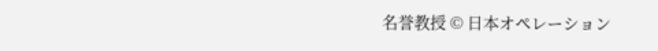名誉教授 © 日本オペレーション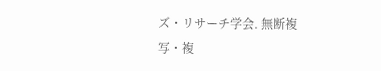ズ・リサーチ学会. 無断複写・複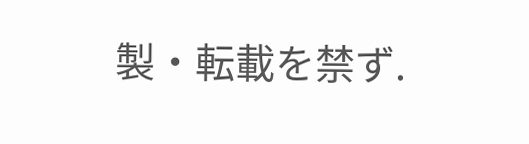製・転載を禁ず.